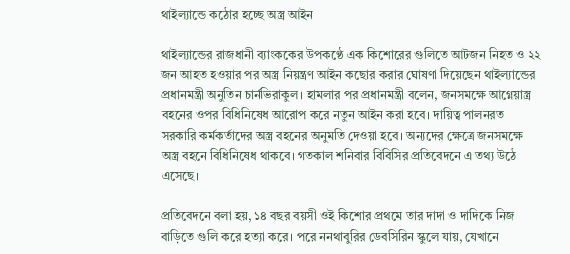থাইল্যান্ডে কঠোর হচ্ছে অস্ত্র আইন

থাইল্যান্ডের রাজধানী ব্যাংককের উপকণ্ঠে এক কিশোরের গুলিতে আটজন নিহত ও ২২ জন আহত হওয়ার পর অস্ত্র নিয়ন্ত্রণ আইন কছোর করার ঘোষণা দিয়েছেন থাইল্যান্ডের প্রধানমন্ত্রী অনুতিন চার্নভিরাকুল। হামলার পর প্রধানমন্ত্রী বলেন, জনসমক্ষে আগ্নেয়াস্ত্র বহনের ওপর বিধিনিষেধ আরোপ করে নতুন আইন করা হবে। দায়িত্ব পালনরত সরকারি কর্মকর্তাদের অস্ত্র বহনের অনুমতি দেওয়া হবে। অন্যদের ক্ষেত্রে জনসমক্ষে অস্ত্র বহনে বিধিনিষেধ থাকবে। গতকাল শনিবার বিবিসির প্রতিবেদনে এ তথ্য উঠে এসেছে।

প্রতিবেদনে বলা হয়, ১৪ বছর বয়সী ওই কিশোর প্রথমে তার দাদা ও দাদিকে নিজ বাড়িতে গুলি করে হত্যা করে। পরে ননথাবুরির ডেবসিরিন স্কুলে যায়, যেখানে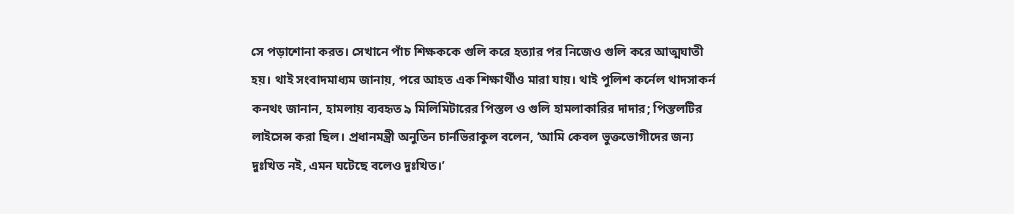সে পড়াশোনা করত। সেখানে পাঁচ শিক্ষককে গুলি করে হত্যার পর নিজেও গুলি করে আত্মঘাতী হয়। থাই সংবাদমাধ্যম জানায়, পরে আহত এক শিক্ষার্থীও মারা যায়। থাই পুলিশ কর্নেল থাদসাকর্ন কনথং জানান, হামলায় ব্যবহৃত ৯ মিলিমিটারের পিস্তল ও গুলি হামলাকারির দাদার; পিস্তলটির লাইসেন্স করা ছিল। প্রধানমন্ত্রী অনুতিন চার্নভিরাকুল বলেন, ‘আমি কেবল ভুক্তভোগীদের জন্য দুঃখিত নই, এমন ঘটেছে বলেও দুঃখিত।’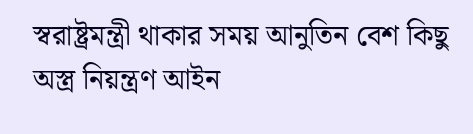স্বরাষ্ট্রমন্ত্রী থাকার সময় আনুতিন বেশ কিছু অস্ত্র নিয়ন্ত্রণ আইন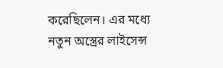করেছিলেন। এর মধ্যে নতুন অস্ত্রের লাইসেন্স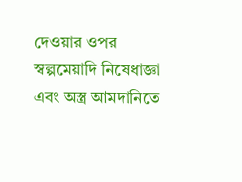দেওয়ার ওপর স্বল্পমেয়াদি নিষেধাজ্ঞা এবং অস্ত্র আমদানিতে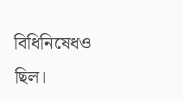বিধিনিষেধও ছিল।